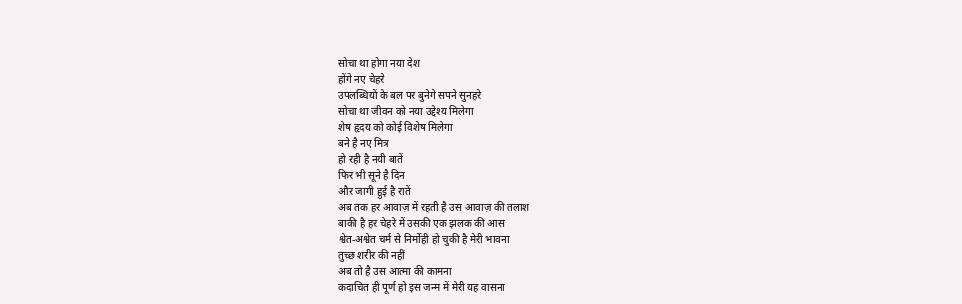सोचा था होगा नया देश
होंगे नए चेहरे
उपलब्धियों के बल पर बुनेगे सपने सुनहरे
सोचा था जीवन को नया उद्देश्य मिलेगा
शेष हृदय को कोई विशेष मिलेगा
बने है नए मित्र
हो रही है नयी बातें
फिर भी सूने है दिन
और जागी हुई है रातें
अब तक हर आवाज़ में रहती है उस आवाज़ की तलाश
बाकी है हर चेहरे में उसकी एक झलक की आस
श्वेत-अश्वेत चर्म से निर्मोही हो चुकी है मेरी भावना
तुच्छ शरीर की नहीं
अब तो है उस आत्मा की कामना
कदाचित ही पूर्ण हो इस जन्म में मेरी यह वासना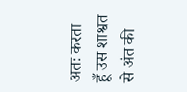अतः करता हूँ उस शाश्वत से अंत की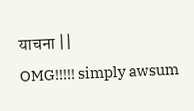याचना ||
OMG!!!!! simply awsum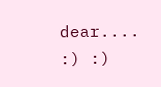dear.... :) :)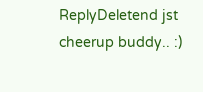ReplyDeletend jst cheerup buddy.. :)